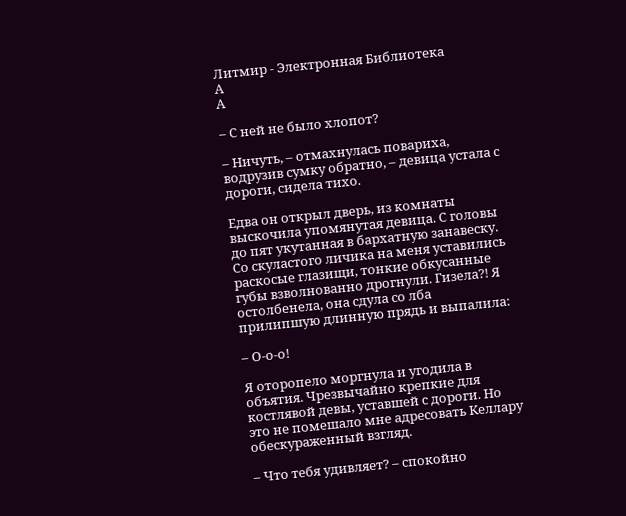Литмир - Электронная Библиотека
A
A

– С ней не было хлопот?

– Ничуть, – отмахнулась повариха, водрузив сумку обратно, – девица устала с дороги, сидела тихо.

Едва он открыл дверь, из комнаты выскочила упомянутая девица. С головы до пят укутанная в бархатную занавеску. Со скуластого личика на меня уставились раскосые глазищи, тонкие обкусанные губы взволнованно дрогнули. Гизела?! Я остолбенела, она сдула со лба прилипшую длинную прядь и выпалила:

– О-о-о!

Я оторопело моргнула и угодила в объятия. Чрезвычайно крепкие для костлявой девы, уставшей с дороги. Но это не помешало мне адресовать Келлару обескураженный взгляд.

– Что тебя удивляет? – спокойно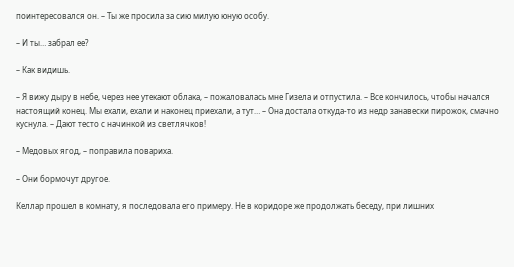поинтересовался он. – Ты же просила за сию милую юную особу.

– И ты… забрал ее?

– Как видишь.

– Я вижу дыру в небе, через нее утекают облака, – пожаловалась мне Гизела и отпустила. – Все кончилось, чтобы начался настоящий конец. Мы ехали, ехали и наконец приехали, а тут… – Она достала откуда-то из недр занавески пирожок, смачно куснула. – Дают тесто с начинкой из светлячков!

– Медовых ягод, – поправила повариха.

– Они бормочут другое.

Келлар прошел в комнату, я последовала его примеру. Не в коридоре же продолжать беседу, при лишних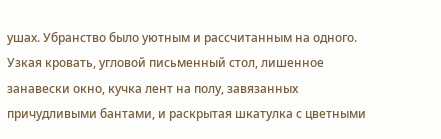ушах. Убранство было уютным и рассчитанным на одного. Узкая кровать, угловой письменный стол, лишенное занавески окно, кучка лент на полу, завязанных причудливыми бантами, и раскрытая шкатулка с цветными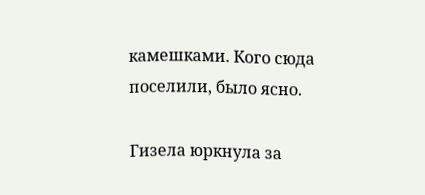камешками. Кого сюда поселили, было ясно.

Гизела юркнула за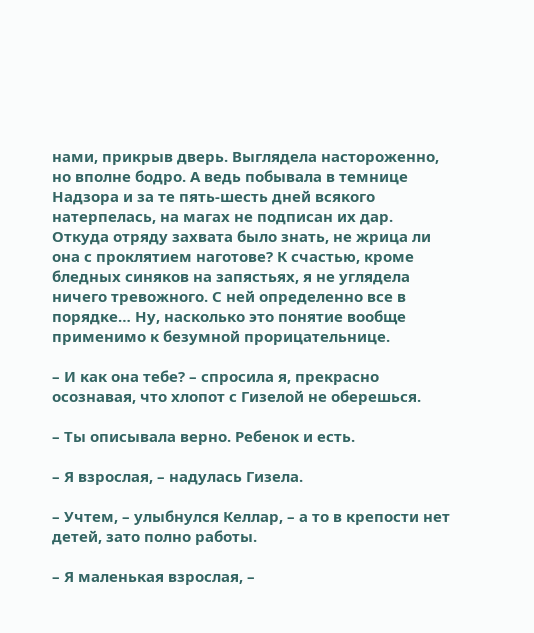нами, прикрыв дверь. Выглядела настороженно, но вполне бодро. А ведь побывала в темнице Надзора и за те пять-шесть дней всякого натерпелась, на магах не подписан их дар. Откуда отряду захвата было знать, не жрица ли она с проклятием наготове? К счастью, кроме бледных синяков на запястьях, я не углядела ничего тревожного. С ней определенно все в порядке… Ну, насколько это понятие вообще применимо к безумной прорицательнице.

– И как она тебе? – спросила я, прекрасно осознавая, что хлопот с Гизелой не оберешься.

– Ты описывала верно. Ребенок и есть.

– Я взрослая, – надулась Гизела.

– Учтем, – улыбнулся Келлар, – а то в крепости нет детей, зато полно работы.

– Я маленькая взрослая, –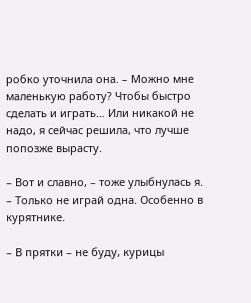робко уточнила она. – Можно мне маленькую работу? Чтобы быстро сделать и играть… Или никакой не надо, я сейчас решила, что лучше попозже вырасту.

– Вот и славно, – тоже улыбнулась я. – Только не играй одна. Особенно в курятнике.

– В прятки – не буду, курицы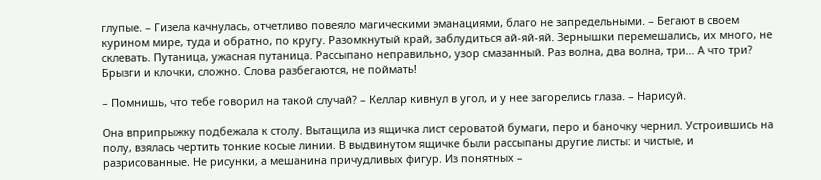глупые. – Гизела качнулась, отчетливо повеяло магическими эманациями, благо не запредельными. – Бегают в своем курином мире, туда и обратно, по кругу. Разомкнутый край, заблудиться ай-яй-яй. Зернышки перемешались, их много, не склевать. Путаница, ужасная путаница. Рассыпано неправильно, узор смазанный. Раз волна, два волна, три… А что три? Брызги и клочки, сложно. Слова разбегаются, не поймать!

– Помнишь, что тебе говорил на такой случай? – Келлар кивнул в угол, и у нее загорелись глаза. – Нарисуй.

Она вприпрыжку подбежала к столу. Вытащила из ящичка лист сероватой бумаги, перо и баночку чернил. Устроившись на полу, взялась чертить тонкие косые линии. В выдвинутом ящичке были рассыпаны другие листы: и чистые, и разрисованные. Не рисунки, а мешанина причудливых фигур. Из понятных –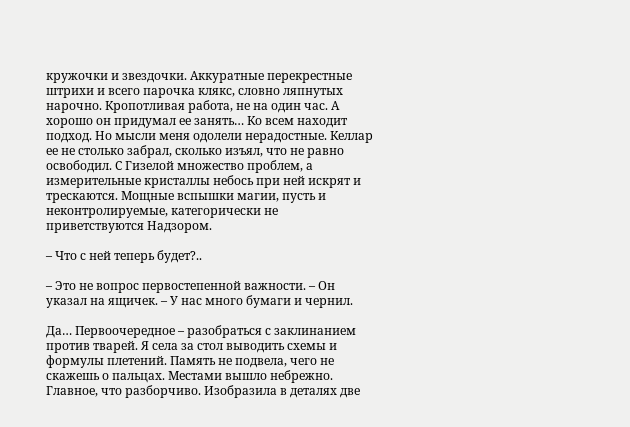кружочки и звездочки. Аккуратные перекрестные штрихи и всего парочка клякс, словно ляпнутых нарочно. Кропотливая работа, не на один час. А хорошо он придумал ее занять… Ко всем находит подход. Но мысли меня одолели нерадостные. Келлар ее не столько забрал, сколько изъял, что не равно освободил. С Гизелой множество проблем, а измерительные кристаллы небось при ней искрят и трескаются. Мощные вспышки магии, пусть и неконтролируемые, категорически не приветствуются Надзором.

– Что с ней теперь будет?..

– Это не вопрос первостепенной важности. – Он указал на ящичек. – У нас много бумаги и чернил.

Да… Первоочередное – разобраться с заклинанием против тварей. Я села за стол выводить схемы и формулы плетений. Память не подвела, чего не скажешь о пальцах. Местами вышло небрежно. Главное, что разборчиво. Изобразила в деталях две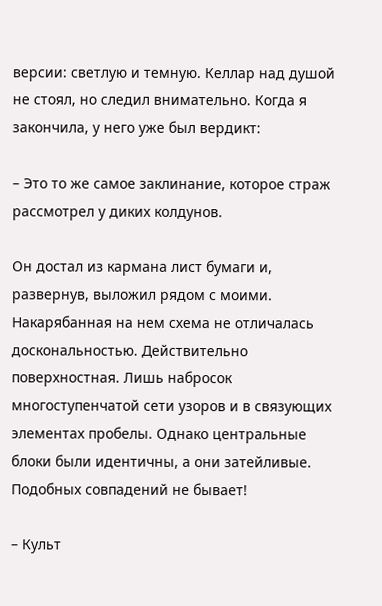версии: светлую и темную. Келлар над душой не стоял, но следил внимательно. Когда я закончила, у него уже был вердикт:

– Это то же самое заклинание, которое страж рассмотрел у диких колдунов.

Он достал из кармана лист бумаги и, развернув, выложил рядом с моими. Накарябанная на нем схема не отличалась доскональностью. Действительно поверхностная. Лишь набросок многоступенчатой сети узоров и в связующих элементах пробелы. Однако центральные блоки были идентичны, а они затейливые. Подобных совпадений не бывает!

– Культ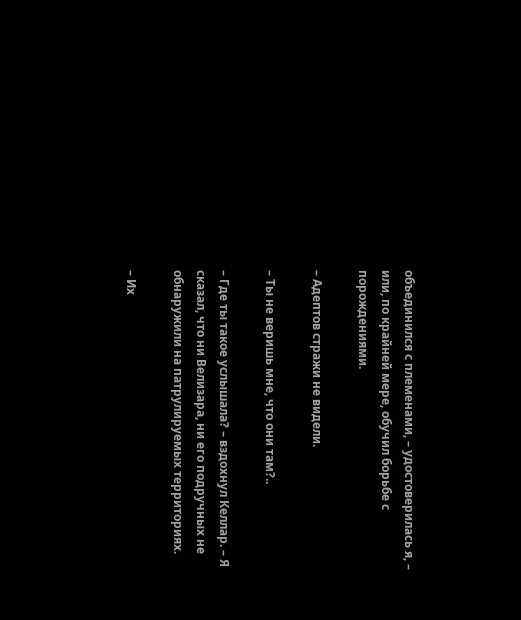объединился с племенами, – удостоверилась я, – или, по крайней мере, обучил борьбе с порождениями.

– Адептов стражи не видели.

– Ты не веришь мне, что они там?..

– Где ты такое услышала? – вздохнул Келлар. – Я сказал, что ни Велизара, ни его подручных не обнаружили на патрулируемых территориях.

– Их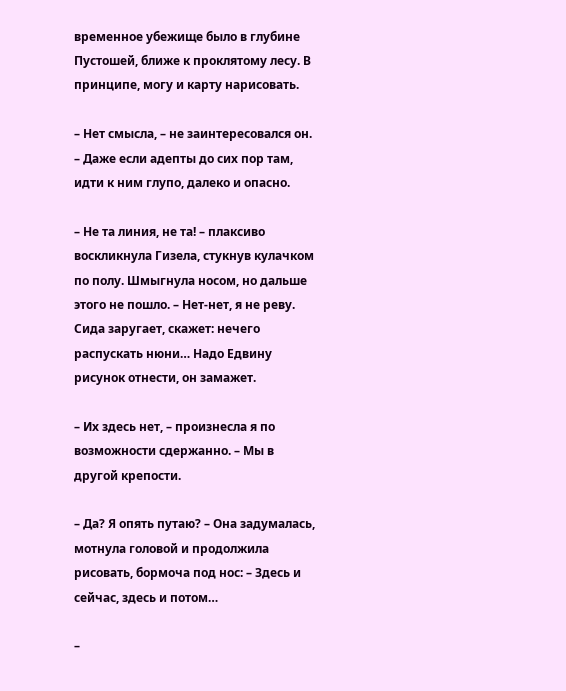временное убежище было в глубине Пустошей, ближе к проклятому лесу. В принципе, могу и карту нарисовать.

– Нет смысла, – не заинтересовался он. – Даже если адепты до сих пор там, идти к ним глупо, далеко и опасно.

– Не та линия, не та! – плаксиво воскликнула Гизела, стукнув кулачком по полу. Шмыгнула носом, но дальше этого не пошло. – Нет-нет, я не реву. Сида заругает, скажет: нечего распускать нюни… Надо Едвину рисунок отнести, он замажет.

– Их здесь нет, – произнесла я по возможности сдержанно. – Мы в другой крепости.

– Да? Я опять путаю? – Она задумалась, мотнула головой и продолжила рисовать, бормоча под нос: – Здесь и сейчас, здесь и потом…

–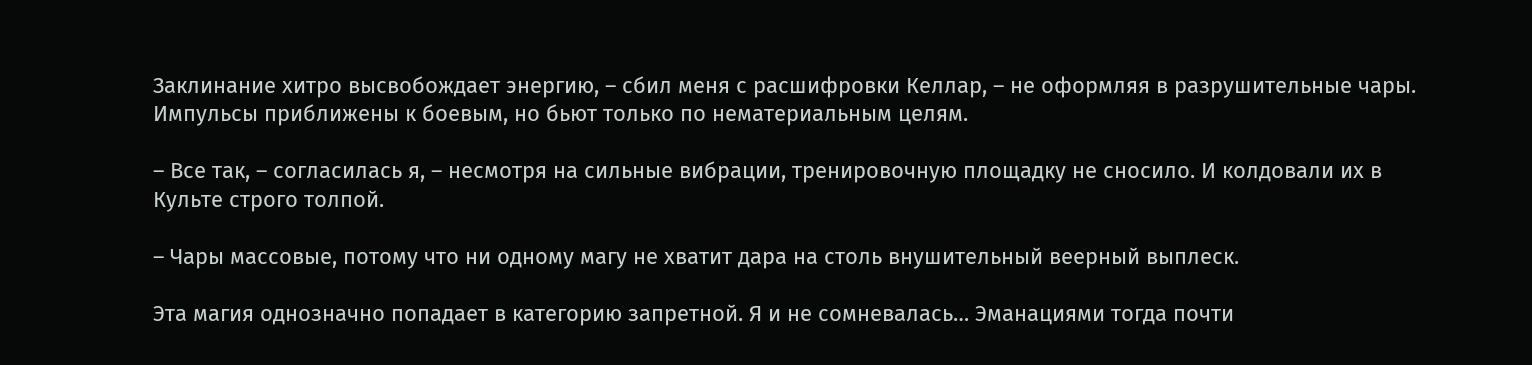Заклинание хитро высвобождает энергию, – сбил меня с расшифровки Келлар, – не оформляя в разрушительные чары. Импульсы приближены к боевым, но бьют только по нематериальным целям.

– Все так, – согласилась я, – несмотря на сильные вибрации, тренировочную площадку не сносило. И колдовали их в Культе строго толпой.

– Чары массовые, потому что ни одному магу не хватит дара на столь внушительный веерный выплеск.

Эта магия однозначно попадает в категорию запретной. Я и не сомневалась… Эманациями тогда почти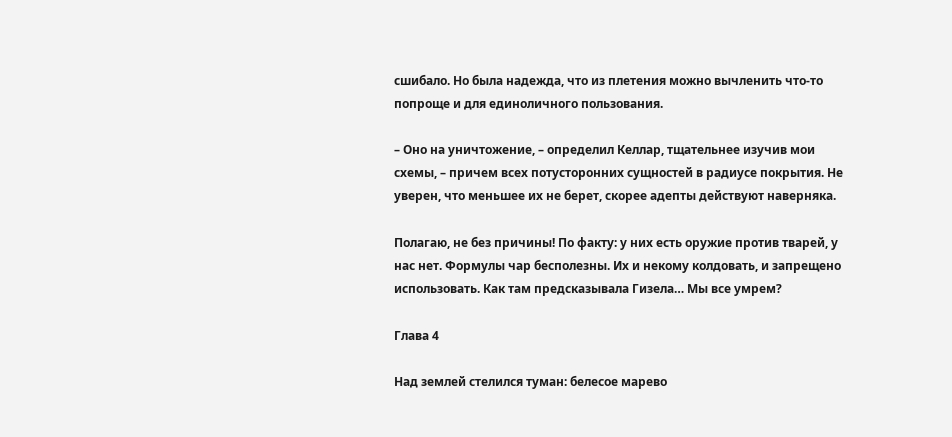сшибало. Но была надежда, что из плетения можно вычленить что-то попроще и для единоличного пользования.

– Оно на уничтожение, – определил Келлар, тщательнее изучив мои схемы, – причем всех потусторонних сущностей в радиусе покрытия. Не уверен, что меньшее их не берет, скорее адепты действуют наверняка.

Полагаю, не без причины! По факту: у них есть оружие против тварей, у нас нет. Формулы чар бесполезны. Их и некому колдовать, и запрещено использовать. Как там предсказывала Гизела… Мы все умрем?

Глава 4

Над землей стелился туман: белесое марево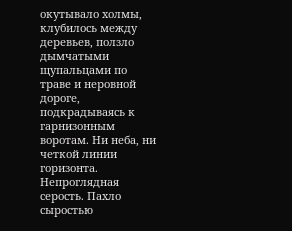окутывало холмы, клубилось между деревьев, ползло дымчатыми щупальцами по траве и неровной дороге, подкрадываясь к гарнизонным воротам. Ни неба, ни четкой линии горизонта. Непроглядная серость. Пахло сыростью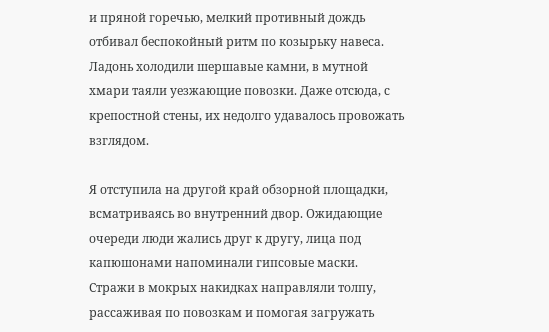и пряной горечью, мелкий противный дождь отбивал беспокойный ритм по козырьку навеса. Ладонь холодили шершавые камни, в мутной хмари таяли уезжающие повозки. Даже отсюда, с крепостной стены, их недолго удавалось провожать взглядом.

Я отступила на другой край обзорной площадки, всматриваясь во внутренний двор. Ожидающие очереди люди жались друг к другу, лица под капюшонами напоминали гипсовые маски. Стражи в мокрых накидках направляли толпу, рассаживая по повозкам и помогая загружать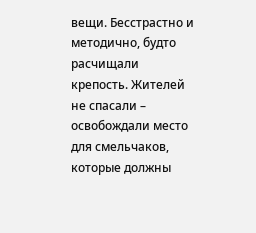вещи. Бесстрастно и методично, будто расчищали крепость. Жителей не спасали – освобождали место для смельчаков, которые должны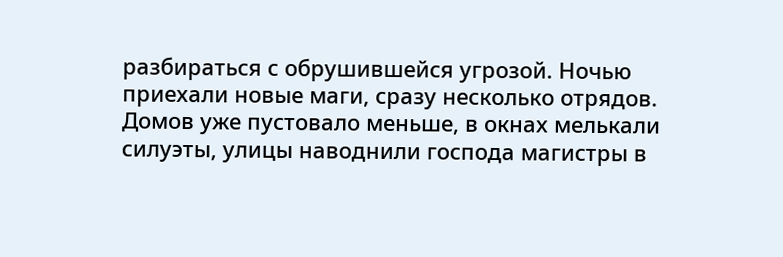разбираться с обрушившейся угрозой. Ночью приехали новые маги, сразу несколько отрядов. Домов уже пустовало меньше, в окнах мелькали силуэты, улицы наводнили господа магистры в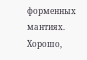форменных мантиях. Хорошо,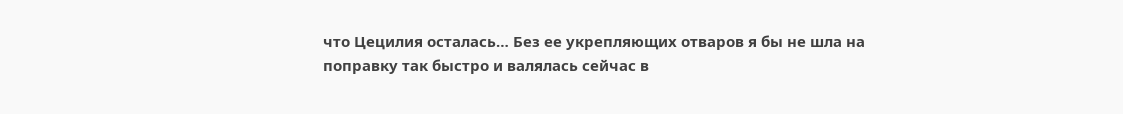что Цецилия осталась… Без ее укрепляющих отваров я бы не шла на поправку так быстро и валялась сейчас в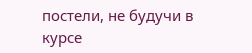постели, не будучи в курсе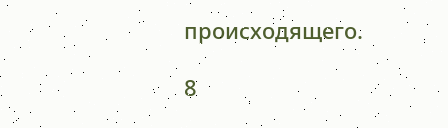происходящего.

8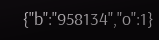{"b":"958134","o":1}